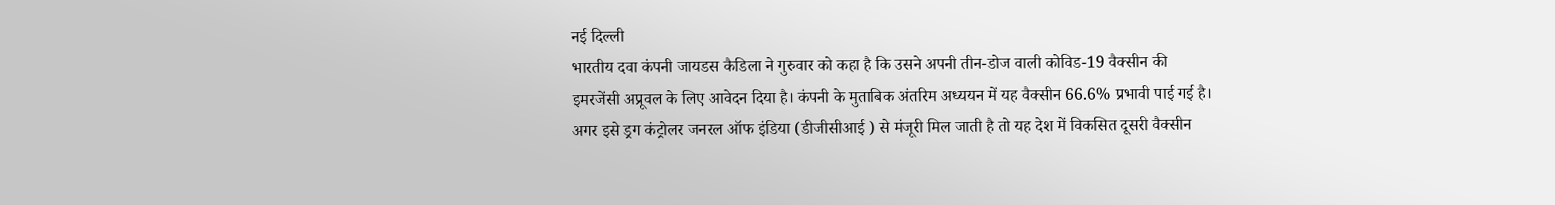नई दिल्ली
भारतीय दवा कंपनी जायडस कैडिला ने गुरुवार को कहा है कि उसने अपनी तीन-डोज वाली कोविड-19 वैक्सीन की इमरजेंसी अप्रूवल के लिए आवेदन दिया है। कंपनी के मुताबिक अंतरिम अध्ययन में यह वैक्सीन 66.6% प्रभावी पाई गई है। अगर इसे ड्रग कंट्रोलर जनरल ऑफ इंडिया (डीजीसीआई ) से मंजूरी मिल जाती है तो यह देश में विकसित दूसरी वैक्सीन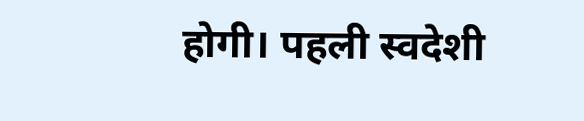होगी। पहली स्वदेशी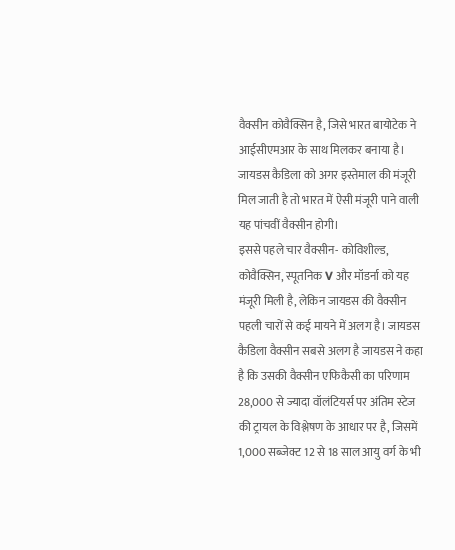वैक्सीन कोवैक्सिन है, जिसे भारत बायोटेक ने आईसीएमआर के साथ मिलकर बनाया है। जायडस कैडिला को अगर इस्तेमाल की मंजूरी मिल जाती है तो भारत में ऐसी मंजूरी पाने वाली यह पांचवीं वैक्सीन होगी।
इससे पहले चार वैक्सीन- कोविशील्ड, कोवैक्सिन, स्पूतनिक V और मॉडर्ना को यह मंजूरी मिली है, लेकिन जायडस की वैक्सीन पहली चारों से कई मायने में अलग है। जायडस कैडिला वैक्सीन सबसे अलग है जायडस ने कहा है कि उसकी वैक्सीन एफिकैसी का परिणाम 28,000 से ज्यादा वॉलंटियर्स पर अंतिम स्टेज की ट्रायल के विश्लेषण के आधार पर है, जिसमें 1,000 सब्जेक्ट 12 से 18 साल आयु वर्ग के भी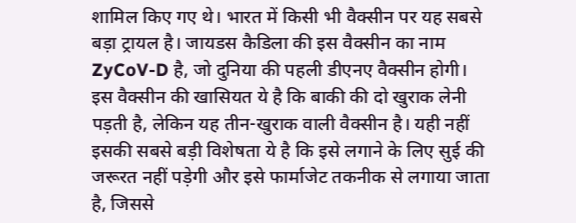शामिल किए गए थे। भारत में किसी भी वैक्सीन पर यह सबसे बड़ा ट्रायल है। जायडस कैडिला की इस वैक्सीन का नाम ZyCoV-D है, जो दुनिया की पहली डीएनए वैक्सीन होगी।
इस वैक्सीन की खासियत ये है कि बाकी की दो खुराक लेनी पड़ती है, लेकिन यह तीन-खुराक वाली वैक्सीन है। यही नहीं इसकी सबसे बड़ी विशेषता ये है कि इसे लगाने के लिए सुई की जरूरत नहीं पड़ेगी और इसे फार्माजेट तकनीक से लगाया जाता है, जिससे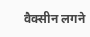वैक्सीन लगने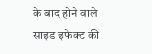के बाद होने वाले साइड इफेक्ट की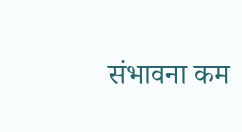संभावना कम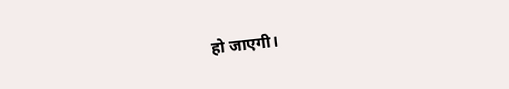हो जाएगी।